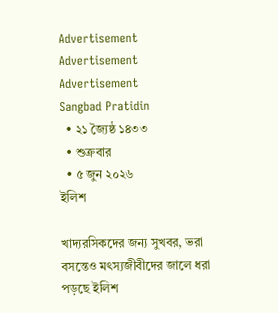Advertisement
Advertisement
Advertisement
Sangbad Pratidin
  • ২১ জ্যৈষ্ঠ ১৪৩৩
  • শুক্রবার
  • ৫ জুন ২০২৬
ইলিশ

খাদ্যরসিকদের জন্য সুখবর, ভরা বসন্তেও মৎস্যজীবীদের জালে ধরা পড়ছে ইলিশ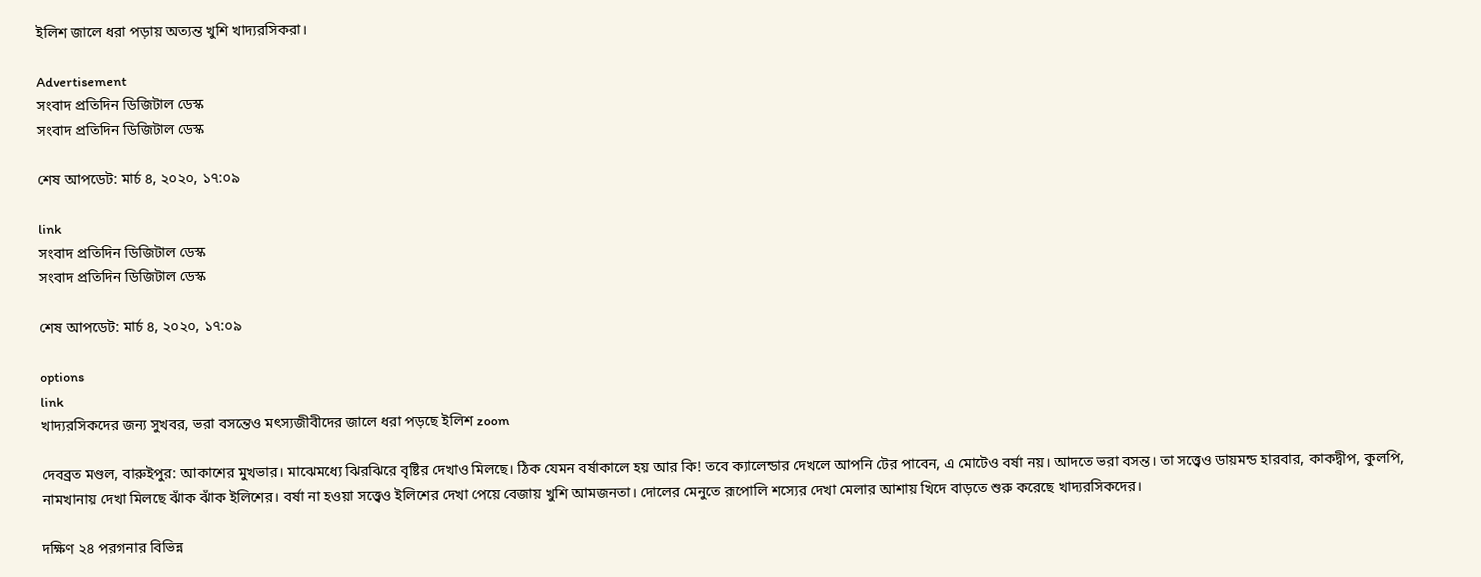ইলিশ জালে ধরা পড়ায় অত্যন্ত খুশি খাদ্যরসিকরা।

Advertisement
সংবাদ প্রতিদিন ডিজিটাল ডেস্ক
সংবাদ প্রতিদিন ডিজিটাল ডেস্ক

শেষ আপডেট: মার্চ ৪, ২০২০, ১৭:০৯

link
সংবাদ প্রতিদিন ডিজিটাল ডেস্ক
সংবাদ প্রতিদিন ডিজিটাল ডেস্ক

শেষ আপডেট: মার্চ ৪, ২০২০, ১৭:০৯

options
link
খাদ্যরসিকদের জন্য সুখবর, ভরা বসন্তেও মৎস্যজীবীদের জালে ধরা পড়ছে ইলিশ zoom

দেবব্রত মণ্ডল, বারুইপুর: আকাশের মুখভার। মাঝেমধ্যে ঝিরঝিরে বৃষ্টির দেখাও মিলছে। ঠিক যেমন বর্ষাকালে হয় আর কি! তবে ক্যালেন্ডার দেখলে আপনি টের পাবেন, এ মোটেও বর্ষা নয়। আদতে ভরা বসন্ত। তা সত্ত্বেও ডায়মন্ড হারবার, কাকদ্বীপ, কুলপি, নামখানায় দেখা মিলছে ঝাঁক ঝাঁক ইলিশের। বর্ষা না হওয়া সত্ত্বেও ইলিশের দেখা পেয়ে বেজায় খুশি আমজনতা। দোলের মেনুতে রূপোলি শস্যের দেখা মেলার আশায় খিদে বাড়তে শুরু করেছে খাদ্যরসিকদের।

দক্ষিণ ২৪ পরগনার বিভিন্ন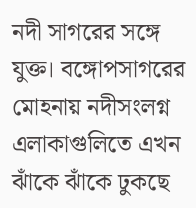নদী সাগরের সঙ্গে যুক্ত। বঙ্গোপসাগরের মোহনায় নদীসংলগ্ন এলাকাগুলিতে এখন ঝাঁকে ঝাঁকে ঢুকছে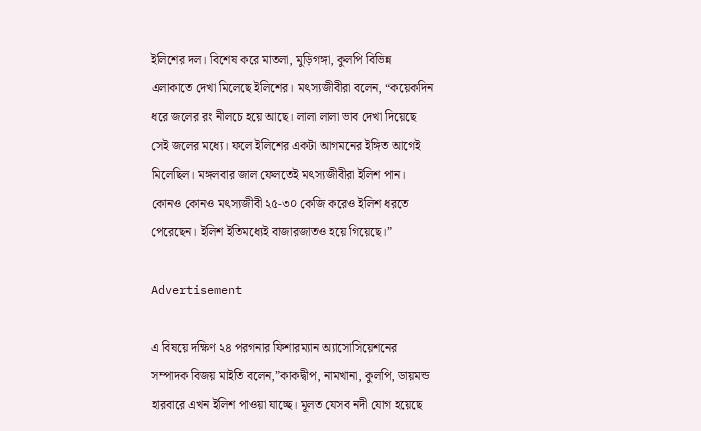ইলিশের দল। বিশেষ করে মাতলা, মুড়িগঙ্গা, কুলপি বিভিন্ন এলাকাতে দেখা মিলেছে ইলিশের। মৎস্যজীবীরা বলেন, “কয়েকদিন ধরে জলের রং নীলচে হয়ে আছে। লালা লালা ভাব দেখা দিয়েছে সেই জলের মধ্যে। ফলে ইলিশের একটা আগমনের ইঙ্গিত আগেই মিলেছিল। মঙ্গলবার জাল ফেলতেই মৎস্যজীবীরা ইলিশ পান। কোনও কোনও মৎস্যজীবী ২৫-৩০ কেজি করেও ইলিশ ধরতে পেরেছেন। ইলিশ ইতিমধ্যেই বাজারজাতও হয়ে গিয়েছে।”

Advertisement

এ বিষয়ে দক্ষিণ ২৪ পরগনার ফিশারম্যান অ্যাসোসিয়েশনের সম্পাদক বিজয় মাইতি বলেন,”কাকদ্বীপ, নামখানা, কুলপি, ডায়মন্ড হারবারে এখন ইলিশ পাওয়া যাচ্ছে। মূলত যেসব নদী যোগ হয়েছে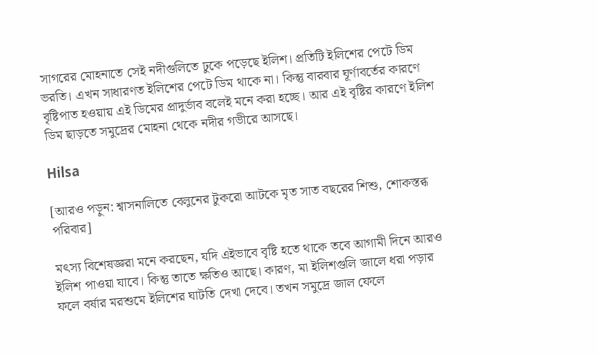সাগরের মোহনাতে সেই নদীগুলিতে ঢুকে পড়েছে ইলিশ। প্রতিটি ইলিশের পেটে ডিম ভরতি। এখন সাধারণত ইলিশের পেটে ডিম থাকে না। কিন্তু বারবার ঘূর্ণাবর্তের কারণে বৃষ্টিপাত হওয়ায় এই ডিমের প্রাদুর্ভাব বলেই মনে করা হচ্ছে। আর এই বৃষ্টির কারণে ইলিশ ডিম ছাড়তে সমুদ্রের মোহনা থেকে নদীর গভীরে আসছে।

Hilsa

[আরও পড়ুন: শ্বাসনালিতে বেলুনের টুকরো আটকে মৃত সাত বছরের শিশু, শোকস্তব্ধ পরিবার]

মৎস্য বিশেষজ্ঞরা মনে করছেন, যদি এইভাবে বৃষ্টি হতে থাকে তবে আগামী দিনে আরও ইলিশ পাওয়া যাবে। কিন্তু তাতে ক্ষতিও আছে। কারণ, মা ইলিশগুলি জালে ধরা পড়ার ফলে বর্ষার মরশুমে ইলিশের ঘাটতি দেখা দেবে। তখন সমুদ্রে জাল ফেলে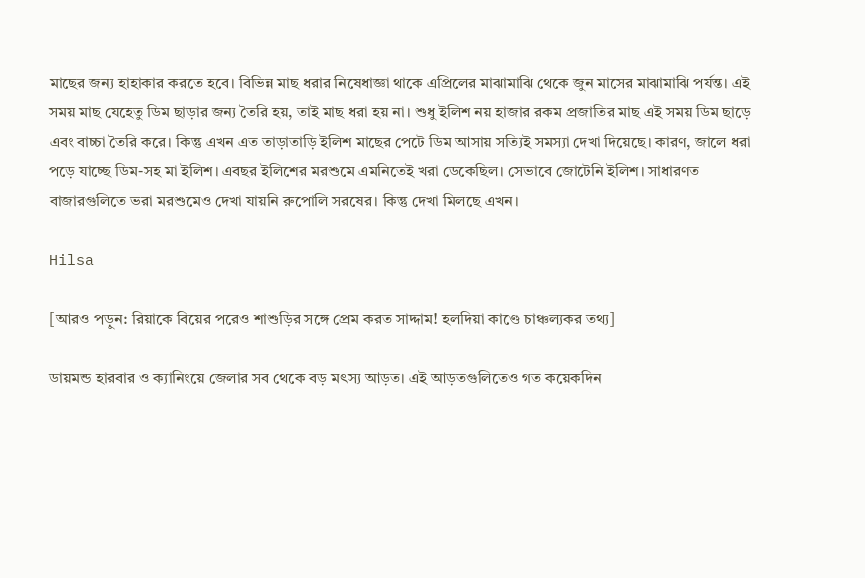মাছের জন্য হাহাকার করতে হবে। বিভিন্ন মাছ ধরার নিষেধাজ্ঞা থাকে এপ্রিলের মাঝামাঝি থেকে জুন মাসের মাঝামাঝি পর্যন্ত। এই সময় মাছ যেহেতু ডিম ছাড়ার জন্য তৈরি হয়, তাই মাছ ধরা হয় না। শুধু ইলিশ নয় হাজার রকম প্রজাতির মাছ এই সময় ডিম ছাড়ে এবং বাচ্চা তৈরি করে। কিন্তু এখন এত তাড়াতাড়ি ইলিশ মাছের পেটে ডিম আসায় সত্যিই সমস্যা দেখা দিয়েছে। কারণ, জালে ধরা পড়ে যাচ্ছে ডিম-সহ মা ইলিশ। এবছর ইলিশের মরশুমে এমনিতেই খরা ডেকেছিল। সেভাবে জোটেনি ইলিশ। সাধারণত বাজারগুলিতে ভরা মরশুমেও দেখা যায়নি রুপোলি সরষের। কিন্তু দেখা মিলছে এখন।

Hilsa

[আরও পড়ুন: রিয়াকে বিয়ের পরেও শাশুড়ির সঙ্গে প্রেম করত সাদ্দাম! হলদিয়া কাণ্ডে চাঞ্চল্যকর তথ্য]

ডায়মন্ড হারবার ও ক্যানিংয়ে জেলার সব থেকে বড় মৎস্য আড়ত। এই আড়তগুলিতেও গত কয়েকদিন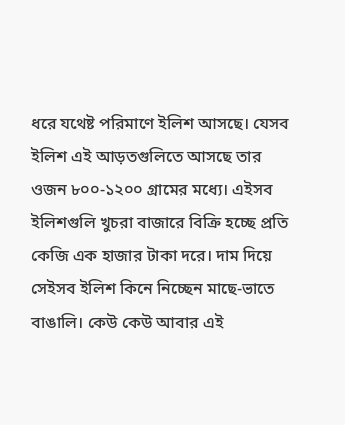ধরে যথেষ্ট পরিমাণে ইলিশ আসছে। যেসব ইলিশ এই আড়তগুলিতে আসছে তার ওজন ৮০০-১২০০ গ্রামের মধ্যে। এইসব ইলিশগুলি খুচরা বাজারে বিক্রি হচ্ছে প্রতি কেজি এক হাজার টাকা দরে। দাম দিয়ে সেইসব ইলিশ কিনে নিচ্ছেন মাছে-ভাতে বাঙালি। কেউ কেউ আবার এই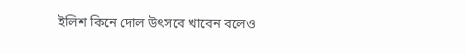ইলিশ কিনে দোল উৎসবে খাবেন বলেও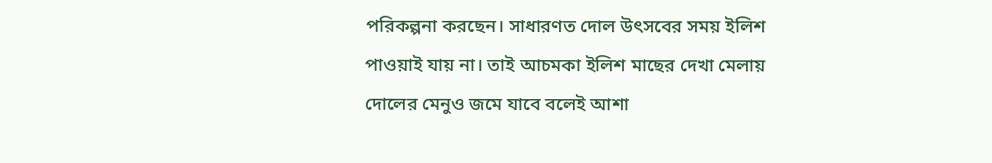পরিকল্পনা করছেন। সাধারণত দোল উৎসবের সময় ইলিশ পাওয়াই যায় না। তাই আচমকা ইলিশ মাছের দেখা মেলায় দোলের মেনুও জমে যাবে বলেই আশা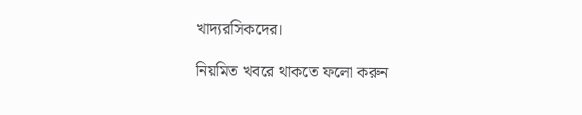খাদ্যরসিকদের।

নিয়মিত খবরে থাকতে ফলো করুন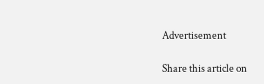Advertisement

Share this article on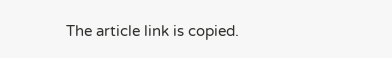The article link is copied.